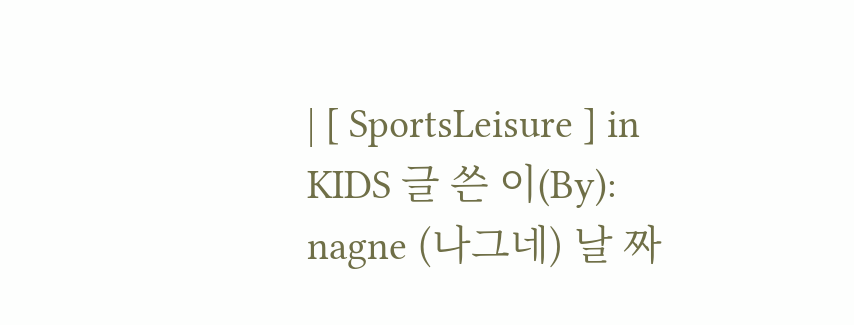| [ SportsLeisure ] in KIDS 글 쓴 이(By): nagne (나그네) 날 짜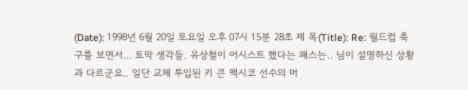(Date): 1998년 6월 20일 토요일 오후 07시 15분 28초 제 목(Title): Re: 월드컵 축구를 보면서... 토막 생각들. 유상철이 어시스트 했다는 패스는.. 님이 설명하신 상황과 다르군요.. 일단 교체 투입된 키 큰 멕시코 선수의 머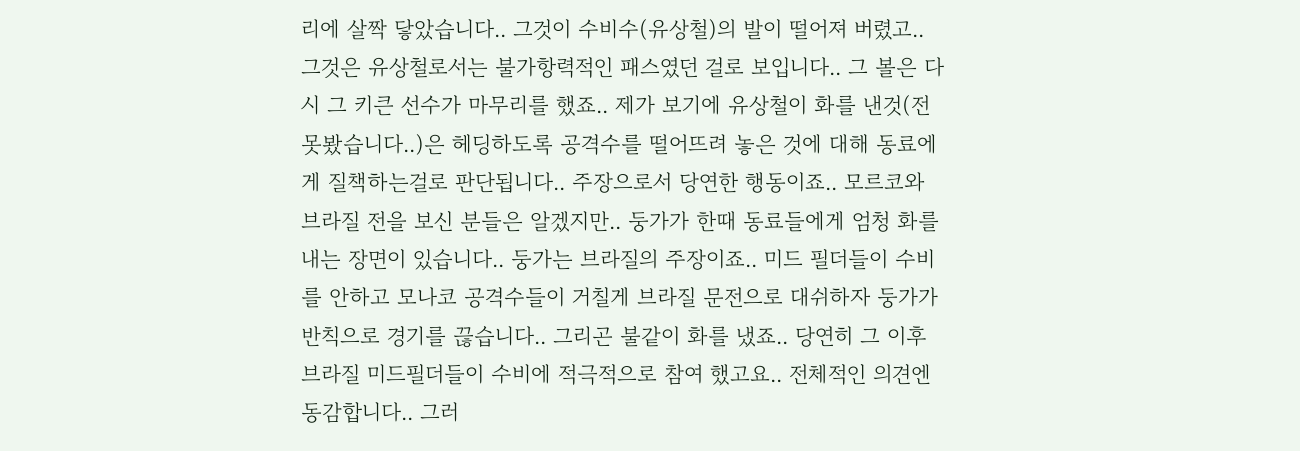리에 살짝 닿았습니다.. 그것이 수비수(유상철)의 발이 떨어져 버렸고.. 그것은 유상철로서는 불가항력적인 패스였던 걸로 보입니다.. 그 볼은 다시 그 키큰 선수가 마무리를 했죠.. 제가 보기에 유상철이 화를 낸것(전 못봤습니다..)은 헤딩하도록 공격수를 떨어뜨려 놓은 것에 대해 동료에게 질책하는걸로 판단됩니다.. 주장으로서 당연한 행동이죠.. 모르코와 브라질 전을 보신 분들은 알겠지만.. 둥가가 한때 동료들에게 엄청 화를 내는 장면이 있습니다.. 둥가는 브라질의 주장이죠.. 미드 필더들이 수비를 안하고 모나코 공격수들이 거칠게 브라질 문전으로 대쉬하자 둥가가 반칙으로 경기를 끊습니다.. 그리곤 불같이 화를 냈죠.. 당연히 그 이후 브라질 미드필더들이 수비에 적극적으로 참여 했고요.. 전체적인 의견엔 동감합니다.. 그러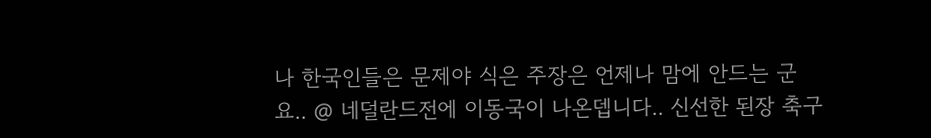나 한국인들은 문제야 식은 주장은 언제나 맘에 안드는 군요.. @ 네덜란드전에 이동국이 나온뎁니다.. 신선한 된장 축구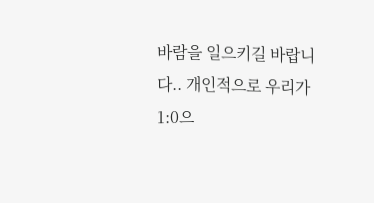바람을 일으키길 바랍니다.. 개인적으로 우리가 1:0으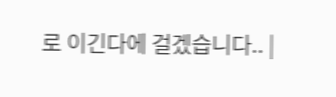로 이긴다에 걸겠습니다.. |